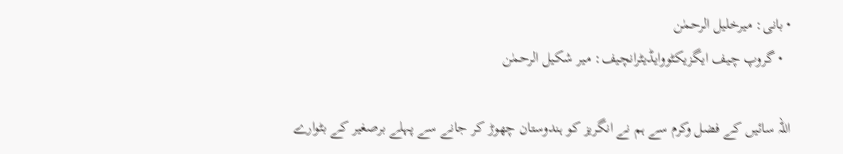• بانی: میرخلیل الرحمٰن
  • گروپ چیف ایگزیکٹووایڈیٹرانچیف: میر شکیل الرحمٰن

اللہ سائیں کے فضل وکرم سے ہم نے انگریز کو ہندوستان چھوڑ کر جانے سے پہلے برصغیر کے بٹوارے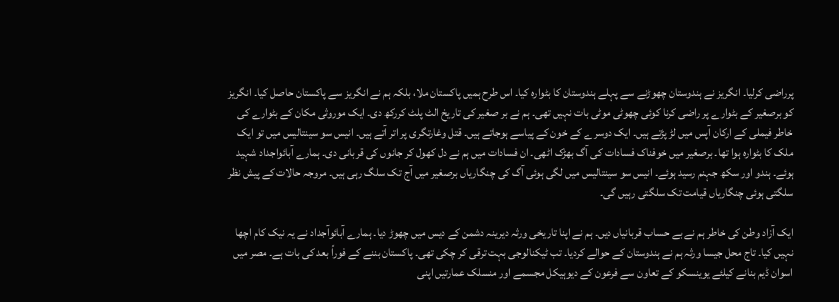پرراضی کرلیا۔ انگریز نے ہندوستان چھوڑنے سے پہلے ہندوستان کا بٹوارہ کیا۔ اس طرح ہمیں پاکستان ملا، بلکہ ہم نے انگریز سے پاکستان حاصل کیا۔ انگریز کو برصغیر کے بٹوارے پر راضی کرنا کوئی چھوٹی موٹی بات نہیں تھی۔ ہم نے بر صغیر کی تاریخ الٹ پلٹ کررکھ دی۔ ایک موروثی مکان کے بٹوارے کی خاطر فیملی کے ارکان آپس میں لڑ پڑتے ہیں۔ ایک دوسرے کے خون کے پیاسے ہوجاتے ہیں۔ قتل وغارتگری پر اتر آتے ہیں۔ انیس سو سینتالیس میں تو ایک ملک کا بٹوارہ ہوا تھا۔ برصغیر میں خوفناک فسادات کی آگ بھڑک اٹھی۔ ان فسادات میں ہم نے دل کھول کر جانوں کی قربانی دی۔ ہمارے آبائواجداد شہید ہوئے۔ ہندو اور سکھ جہنم رسید ہوئے۔ انیس سو سینتالیس میں لگی ہوئی آگ کی چنگاریاں برصغیر میں آج تک سلگ رہی ہیں۔ مروجہ حالات کے پیش نظر سلگتی ہوئی چنگاریاں قیامت تک سلگتی رہیں گی۔

ایک آزاد وطن کی خاطر ہم نے بے حساب قربانیاں دیں۔ ہم نے اپنا تاریخی ورثہ دیرینہ دشمن کے دیس میں چھوڑ دیا۔ ہمارے آبائوآجداد نے یہ نیک کام اچھا نہیں کیا۔ تاج محل جیسا ورثہ ہم نے ہندوستان کے حوالے کردیا۔ تب ٹیکنالوجی بہت ترقی کر چکی تھی۔ پاکستان بننے کے فوراً بعد کی بات ہے۔ مصر میں اسوان ڈیم بنانے کیلئے یوینسکو کے تعاون سے فرعون کے دیوہیکل مجسمے اور منسلک عمارتیں اپنی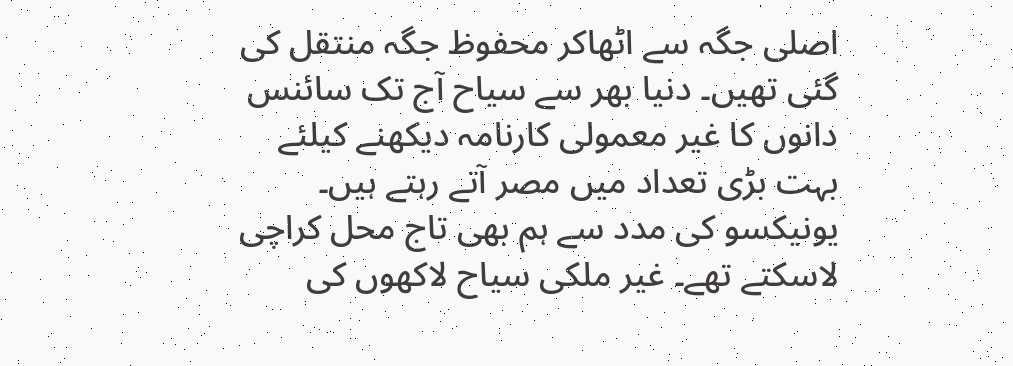اصلی جگہ سے اٹھاکر محفوظ جگہ منتقل کی گئی تھیں۔ دنیا بھر سے سیاح آج تک سائنس دانوں کا غیر معمولی کارنامہ دیکھنے کیلئے بہت بڑی تعداد میں مصر آتے رہتے ہیں۔ یونیکسو کی مدد سے ہم بھی تاج محل کراچی لاسکتے تھے۔ غیر ملکی سیاح لاکھوں کی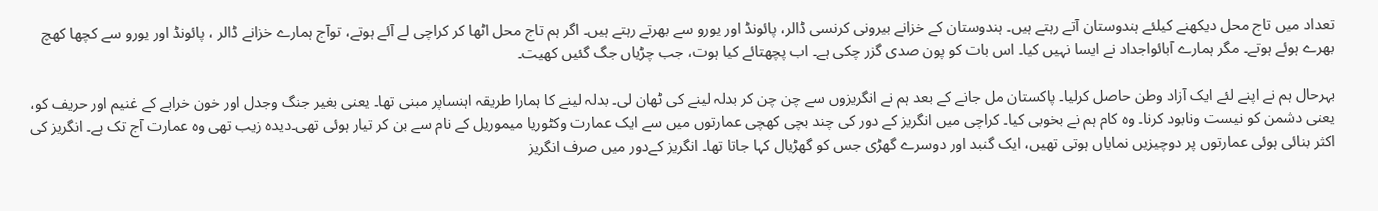تعداد میں تاج محل دیکھنے کیلئے ہندوستان آتے رہتے ہیں۔ ہندوستان کے خزانے بیرونی کرنسی ڈالر، پائونڈ اور یورو سے بھرتے رہتے ہیں۔ اگر ہم تاج محل اٹھا کر کراچی لے آئے ہوتے، توآج ہمارے خزانے ڈالر ، پائونڈ اور یورو سے کچھا کھچ بھرے ہوئے ہوتے۔ مگر ہمارے آبائواجداد نے ایسا نہیں کیا۔ اس بات کو پون صدی گزر چکی ہے۔ اب پچھتائے کیا ہوت، جب چڑیاں جگ گئیں کھیت۔

بہرحال ہم نے اپنے لئے ایک آزاد وطن حاصل کرلیا۔ پاکستان مل جانے کے بعد ہم نے انگریزوں سے چن چن کر بدلہ لینے کی ٹھان لی۔ بدلہ لینے کا ہمارا طریقہ اہنساپر مبنی تھا۔ یعنی بغیر جنگ وجدل اور خون خرابے کے غنیم اور حریف کو، یعنی دشمن کو نیست ونابود کرنا۔ وہ کام ہم نے بخوبی کیا۔ کراچی میں انگریز کے دور کی چند بچی کھچی عمارتوں میں سے ایک عمارت وکٹوریا میموریل کے نام سے بن کر تیار ہوئی تھی۔دیدہ زیب تھی وہ عمارت آج تک ہے۔ انگریز کی اکثر بنائی ہوئی عمارتوں پر دوچیزیں نمایاں ہوتی تھیں، ایک گنبد اور دوسرے گھڑی جس کو گھڑیال کہا جاتا تھا۔ انگریز کےدور میں صرف انگریز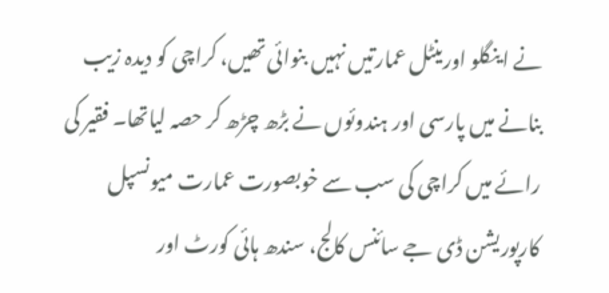نے اینگلو اورینٹل عمارتیں نہیں بنوائی تھیں، کراچی کو دیدہ زیب بنانے میں پارسی اور ہندوئوں نے بڑھ چڑھ کر حصہ لیاتھا۔ فقیر کی رائے میں کراچی کی سب سے خوبصورت عمارت میونسپل کارپوریشن ڈی جے سائنس کالج، سندھ ہائی کورٹ اور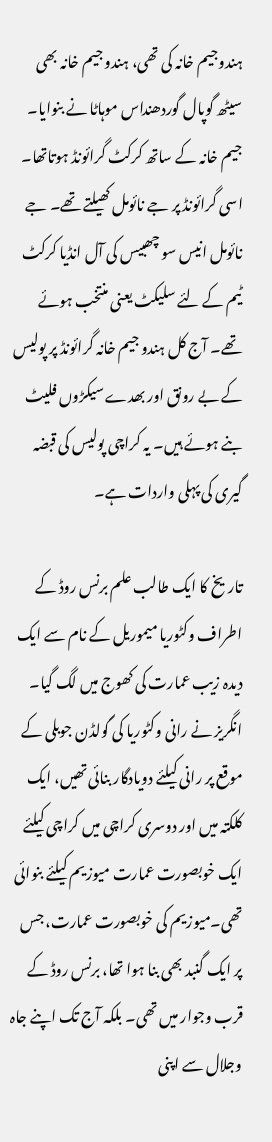ہندوجیم خانہ کی تھی، ہندو جیم خانہ بھی سیٹھ گوپال گوردھنداس موہاٹا نے بنوایا۔ جیم خانہ کے ساتھ کرکٹ گرائونڈ ہوتاتھا۔ اسی گرائونڈ پر جے نائومل کھیلتے تھے۔ جے نائومل انیس سو چھبیس کی آل انڈیا کرکٹ ٹیم کے لئے سلیکٹ یعنی منتخب ہوئے تھے۔ آج کل ہندو جیم خانہ گرائونڈ پر پولیس کے بے رونق اور بھدے سیکڑوں فلیٹ بنے ہوئے ہیں۔ یہ کراچی پولیس کی قبضہ گیری کی پہلی واردات ہے۔

تاریخ کا ایک طالب علم برنس روڈ کے اطراف وکٹوریا میموریل کے نام سے ایک دیدہ زیب عمارت کی کھوج میں لگ گیا۔ انگریز نے رانی وکٹوریا کی گولڈن جوبلی کے موقع پر رانی کیلئے دویادگار بنائی تھیں، ایک کلکتہ میں اور دوسری کراچی میں کراچی کیلئے ایک خوبصورت عمارت میوزیم کیلئے بنوائی تھی۔میوزیم کی خوبصورت عمارت، جس پر ایک گنبد بھی بنا ہوا تھا، برنس روڈ کے قرب وجوار میں تھی۔ بلکہ آج تک اپنے جاہ وجلال سے اپنی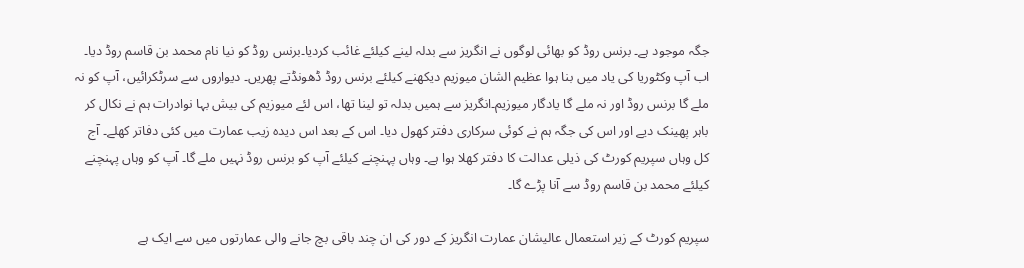جگہ موجود ہے۔ برنس روڈ کو بھائی لوگوں نے انگریز سے بدلہ لینے کیلئے غائب کردیا۔برنس روڈ کو نیا نام محمد بن قاسم روڈ دیا۔ اب آپ وکٹوریا کی یاد میں بنا ہوا عظیم الشان میوزیم دیکھنے کیلئے برنس روڈ ڈھونڈتے پھریں۔ دیواروں سے سرٹکرائیں، آپ کو نہ ملے گا برنس روڈ اور نہ ملے گا یادگار میوزیم۔انگریز سے ہمیں بدلہ تو لینا تھا، اس لئے میوزیم کی بیش بہا نوادرات ہم نے نکال کر باہر پھینک دیے اور اس کی جگہ ہم نے کوئی سرکاری دفتر کھول دیا۔ اس کے بعد اس دیدہ زیب عمارت میں کئی دفاتر کھلے۔ آج کل وہاں سپریم کورٹ کی ذیلی عدالت کا دفتر کھلا ہوا ہے۔ وہاں پہنچنے کیلئے آپ کو برنس روڈ نہیں ملے گا۔ آپ کو وہاں پہنچنے کیلئے محمد بن قاسم روڈ سے آنا پڑے گا۔

سپریم کورٹ کے زیر استعمال عالیشان عمارت انگریز کے دور کی ان چند باقی بچ جانے والی عمارتوں میں سے ایک ہے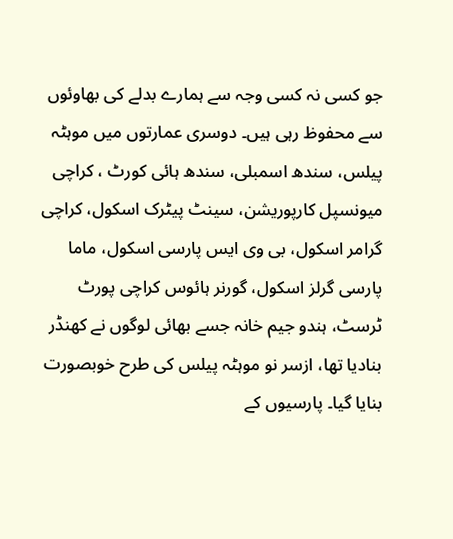جو کسی نہ کسی وجہ سے ہمارے بدلے کی بھاوئوں سے محفوظ رہی ہیں۔ دوسری عمارتوں میں موہٹہ پیلس، سندھ اسمبلی، سندھ ہائی کورٹ ، کراچی میونسپل کارپوریشن، سینٹ پیٹرک اسکول، کراچی گرامر اسکول، بی وی ایس پارسی اسکول، ماما پارسی گرلز اسکول، گورنر ہائوس کراچی پورٹ ٹرسٹ، ہندو جیم خانہ جسے بھائی لوگوں نے کھنڈر بنادیا تھا، ازسر نو موہٹہ پیلس کی طرح خوبصورت بنایا گیا۔ پارسیوں کے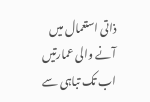ذاتی استعمال میں آنے والی عمارتیں اب تک تباہی سے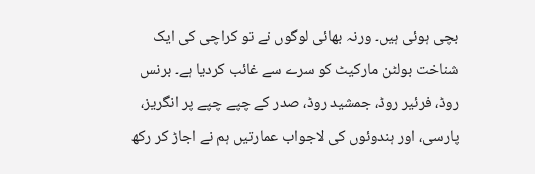بچی ہوئی ہیں۔ ورنہ بھائی لوگوں نے تو کراچی کی ایک شناخت بولٹن مارکیٹ کو سرے سے غائب کردیا ہے۔ برنس روڈ، فرئیر روڈ، جمشید روڈ، صدر کے چپے چپے پر انگریز، پارسی، اور ہندوئوں کی لاجواب عمارتیں ہم نے اجاڑ کر رکھ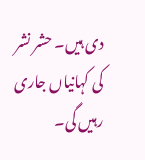دی ہیں۔ حشر نشر کی کہانیاں جاری رہیں گی۔